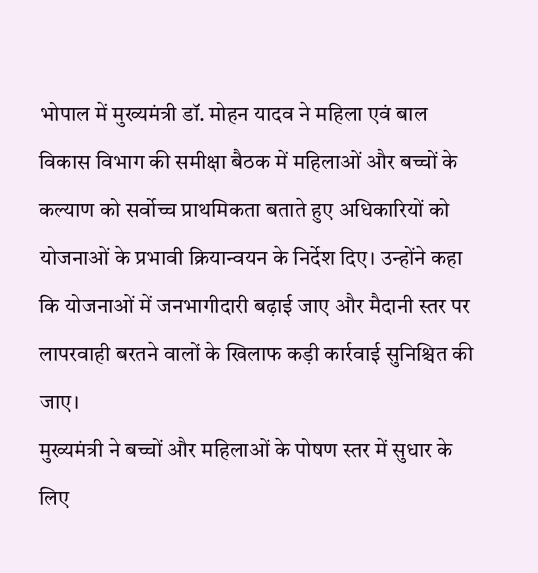भोपाल में मुख्यमंत्री डॉ. मोहन यादव ने महिला एवं बाल विकास विभाग की समीक्षा बैठक में महिलाओं और बच्चों के कल्याण को सर्वोच्च प्राथमिकता बताते हुए अधिकारियों को योजनाओं के प्रभावी क्रियान्वयन के निर्देश दिए। उन्होंने कहा कि योजनाओं में जनभागीदारी बढ़ाई जाए और मैदानी स्तर पर लापरवाही बरतने वालों के खिलाफ कड़ी कार्रवाई सुनिश्चित की जाए।
मुख्यमंत्री ने बच्चों और महिलाओं के पोषण स्तर में सुधार के लिए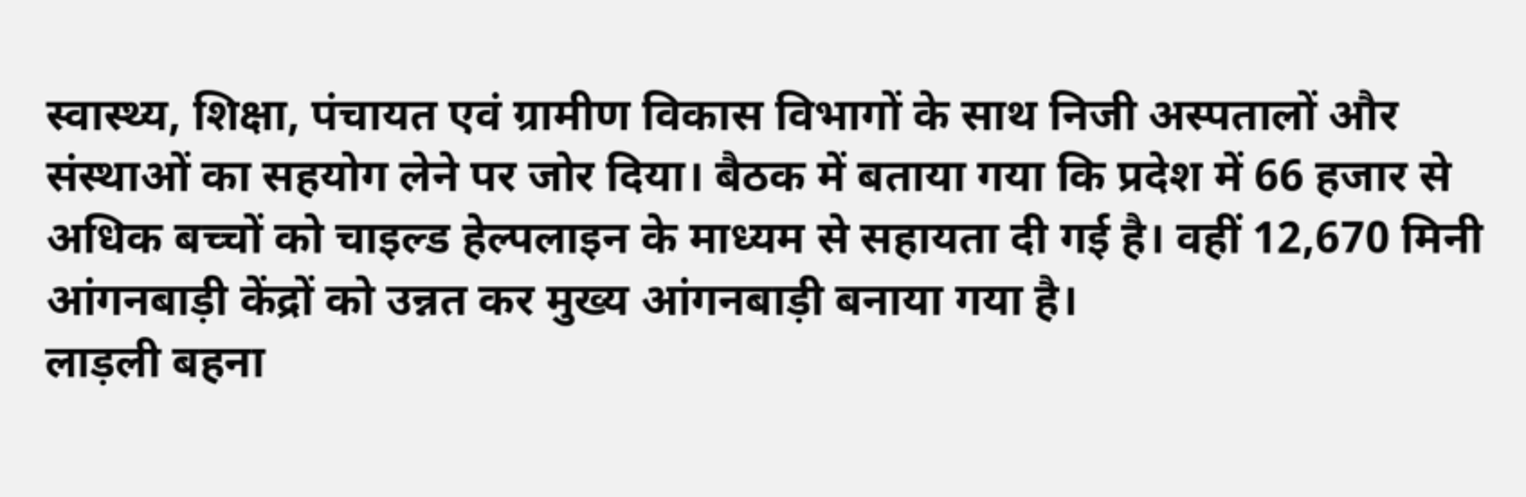स्वास्थ्य, शिक्षा, पंचायत एवं ग्रामीण विकास विभागों के साथ निजी अस्पतालों और संस्थाओं का सहयोग लेने पर जोर दिया। बैठक में बताया गया कि प्रदेश में 66 हजार से अधिक बच्चों को चाइल्ड हेल्पलाइन के माध्यम से सहायता दी गई है। वहीं 12,670 मिनी आंगनबाड़ी केंद्रों को उन्नत कर मुख्य आंगनबाड़ी बनाया गया है।
लाड़ली बहना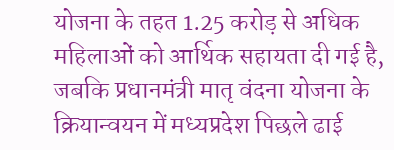योजना के तहत 1.25 करोड़ से अधिक महिलाओं को आर्थिक सहायता दी गई है, जबकि प्रधानमंत्री मातृ वंदना योजना के क्रियान्वयन में मध्यप्रदेश पिछले ढाई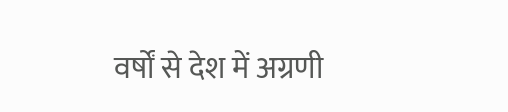वर्षों से देश में अग्रणी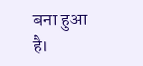बना हुआ है।